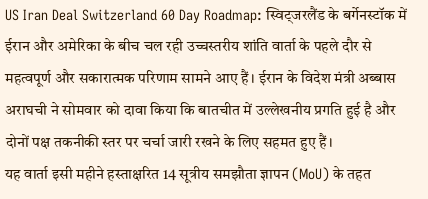US Iran Deal Switzerland 60 Day Roadmap: स्विट्जरलैंड के बर्गेनस्टॉक में ईरान और अमेरिका के बीच चल रही उच्चस्तरीय शांति वार्ता के पहले दौर से महत्वपूर्ण और सकारात्मक परिणाम सामने आए हैं। ईरान के विदेश मंत्री अब्बास अराघची ने सोमवार को दावा किया कि बातचीत में उल्लेखनीय प्रगति हुई है और दोनों पक्ष तकनीकी स्तर पर चर्चा जारी रखने के लिए सहमत हुए हैं।
यह वार्ता इसी महीने हस्ताक्षरित 14 सूत्रीय समझौता ज्ञापन (MoU) के तहत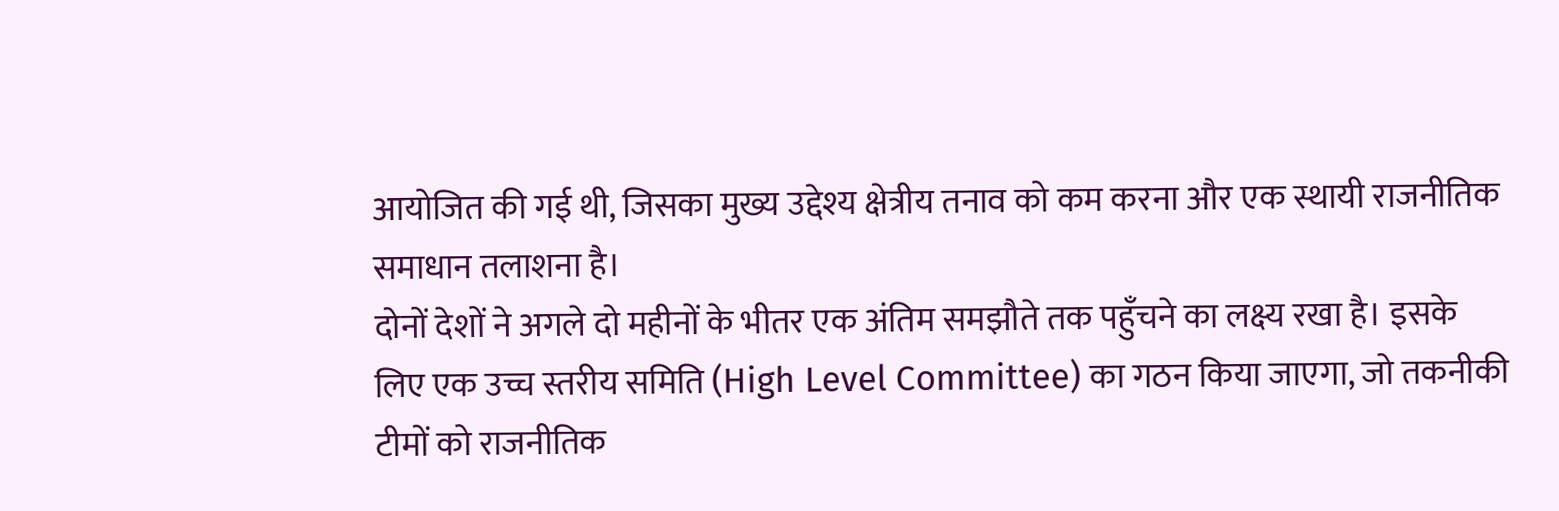आयोजित की गई थी, जिसका मुख्य उद्देश्य क्षेत्रीय तनाव को कम करना और एक स्थायी राजनीतिक समाधान तलाशना है।
दोनों देशों ने अगले दो महीनों के भीतर एक अंतिम समझौते तक पहुँचने का लक्ष्य रखा है। इसके लिए एक उच्च स्तरीय समिति (High Level Committee) का गठन किया जाएगा, जो तकनीकी टीमों को राजनीतिक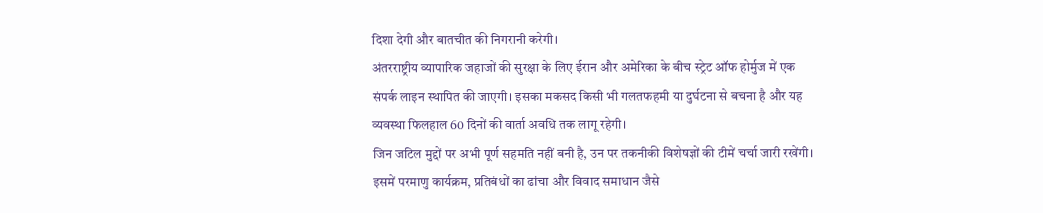दिशा देगी और बातचीत की निगरानी करेगी।
अंतरराष्ट्रीय व्यापारिक जहाजों की सुरक्षा के लिए ईरान और अमेरिका के बीच स्ट्रेट ऑफ होर्मुज में एक संपर्क लाइन स्थापित की जाएगी। इसका मकसद किसी भी गलतफहमी या दुर्घटना से बचना है और यह व्यवस्था फिलहाल 60 दिनों की वार्ता अवधि तक लागू रहेगी।
जिन जटिल मुद्दों पर अभी पूर्ण सहमति नहीं बनी है, उन पर तकनीकी विशेषज्ञों की टीमें चर्चा जारी रखेंगी। इसमें परमाणु कार्यक्रम, प्रतिबंधों का ढांचा और विवाद समाधान जैसे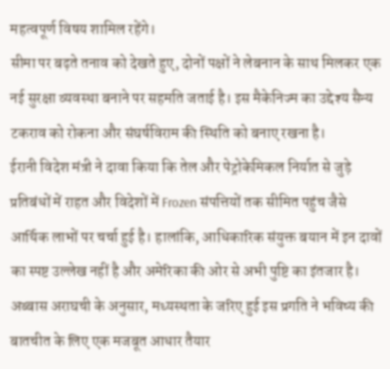महत्वपूर्ण विषय शामिल रहेंगे।
सीमा पर बढ़ते तनाव को देखते हुए, दोनों पक्षों ने लेबनान के साथ मिलकर एक नई सुरक्षा व्यवस्था बनाने पर सहमति जताई है। इस मैकेनिज्म का उद्देश्य सैन्य टकराव को रोकना और संघर्षविराम की स्थिति को बनाए रखना है।
ईरानी विदेश मंत्री ने दावा किया कि तेल और पेट्रोकेमिकल निर्यात से जुड़े प्रतिबंधों में राहत और विदेशों में Frozen संपत्तियों तक सीमित पहुंच जैसे आर्थिक लाभों पर चर्चा हुई है। हालांकि, आधिकारिक संयुक्त बयान में इन दावों का स्पष्ट उल्लेख नहीं है और अमेरिका की ओर से अभी पुष्टि का इंतजार है।
अब्बास अराघची के अनुसार, मध्यस्थता के जरिए हुई इस प्रगति ने भविष्य की बातचीत के लिए एक मजबूत आधार तैयार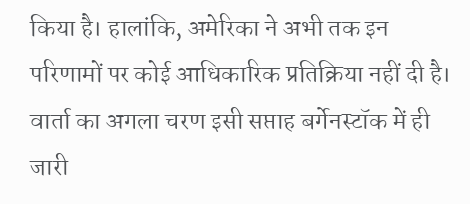किया है। हालांकि, अमेरिका ने अभी तक इन परिणामों पर कोई आधिकारिक प्रतिक्रिया नहीं दी है। वार्ता का अगला चरण इसी सप्ताह बर्गेनस्टॉक में ही जारी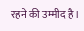रहने की उम्मीद है।